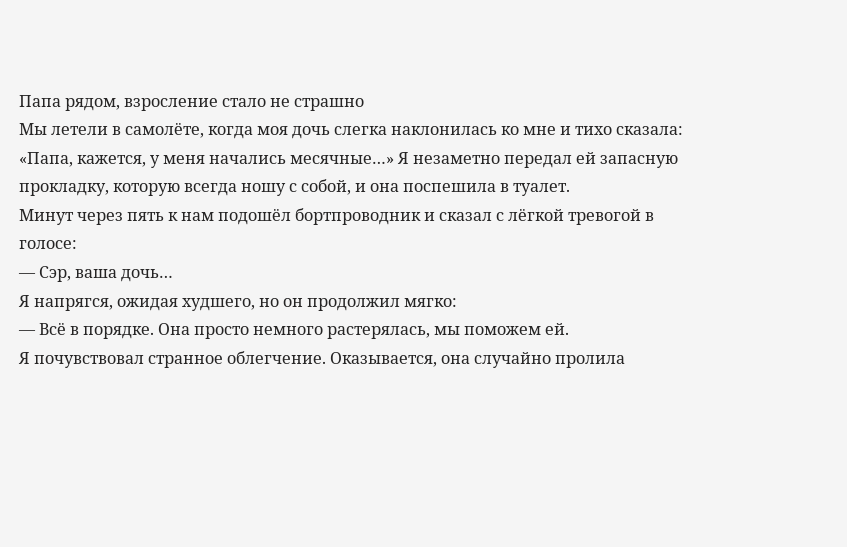Папа рядом, взросление стало не страшно
Мы летели в самолёте, когда моя дочь слегка наклонилась ко мне и тихо сказала: «Папа, кажется, у меня начались месячные…» Я незаметно передал ей запасную прокладку, которую всегда ношу с собой, и она поспешила в туалет.
Минут через пять к нам подошёл бортпроводник и сказал с лёгкой тревогой в голосе:
— Сэр, ваша дочь…
Я напрягся, ожидая худшего, но он продолжил мягко:
— Всё в порядке. Она просто немного растерялась, мы поможем ей.
Я почувствовал странное облегчение. Оказывается, она случайно пролила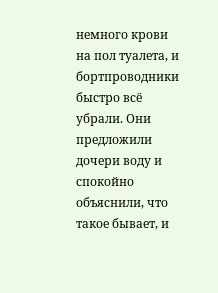немного крови на пол туалета, и бортпроводники быстро всё убрали. Они предложили дочери воду и спокойно объяснили, что такое бывает, и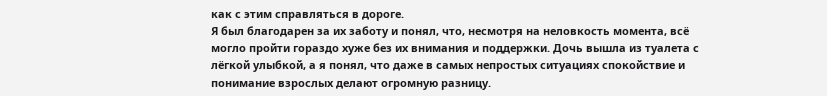как с этим справляться в дороге.
Я был благодарен за их заботу и понял, что, несмотря на неловкость момента, всё могло пройти гораздо хуже без их внимания и поддержки. Дочь вышла из туалета с лёгкой улыбкой, а я понял, что даже в самых непростых ситуациях спокойствие и понимание взрослых делают огромную разницу.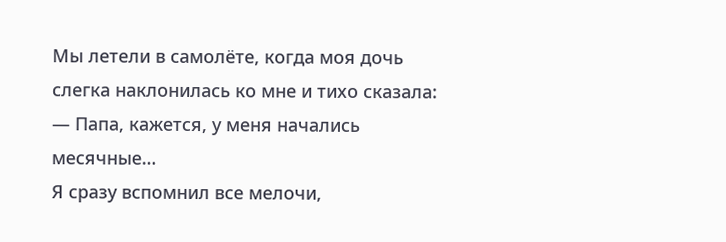Мы летели в самолёте, когда моя дочь слегка наклонилась ко мне и тихо сказала:
— Папа, кажется, у меня начались месячные…
Я сразу вспомнил все мелочи,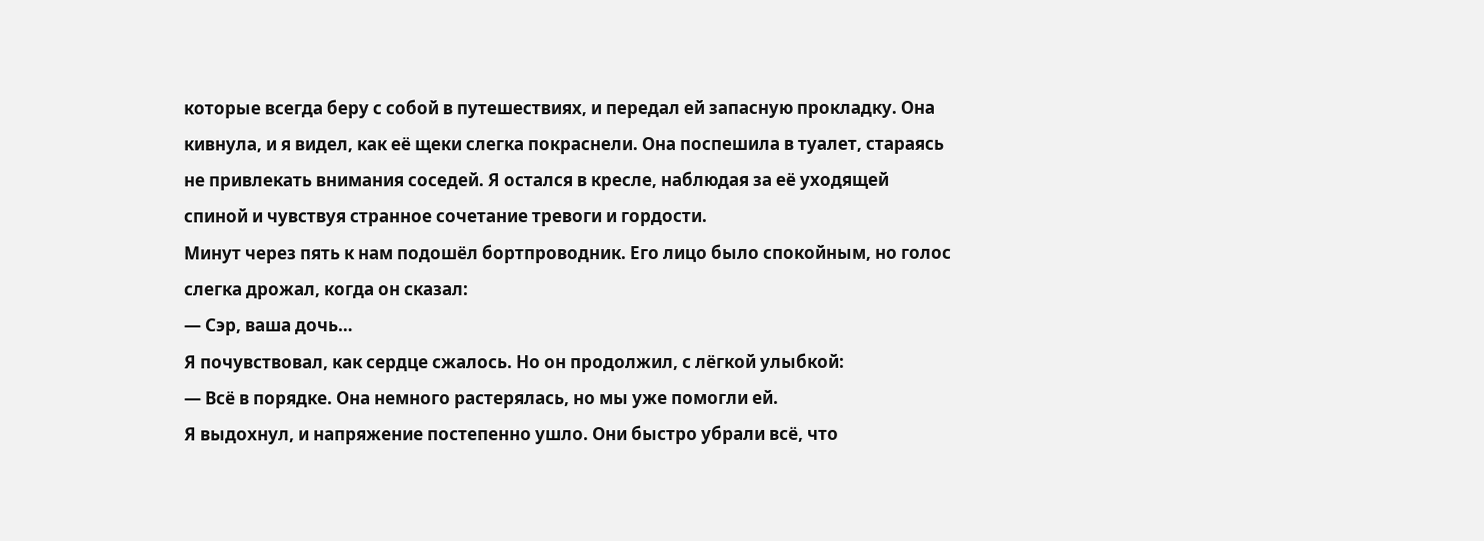которые всегда беру с собой в путешествиях, и передал ей запасную прокладку. Она кивнула, и я видел, как её щеки слегка покраснели. Она поспешила в туалет, стараясь не привлекать внимания соседей. Я остался в кресле, наблюдая за её уходящей спиной и чувствуя странное сочетание тревоги и гордости.
Минут через пять к нам подошёл бортпроводник. Его лицо было спокойным, но голос слегка дрожал, когда он сказал:
— Сэр, ваша дочь…
Я почувствовал, как сердце сжалось. Но он продолжил, с лёгкой улыбкой:
— Всё в порядке. Она немного растерялась, но мы уже помогли ей.
Я выдохнул, и напряжение постепенно ушло. Они быстро убрали всё, что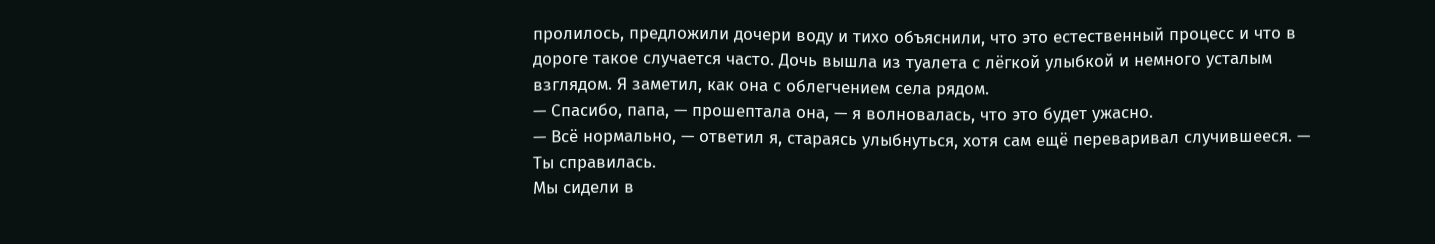пролилось, предложили дочери воду и тихо объяснили, что это естественный процесс и что в дороге такое случается часто. Дочь вышла из туалета с лёгкой улыбкой и немного усталым взглядом. Я заметил, как она с облегчением села рядом.
— Спасибо, папа, — прошептала она, — я волновалась, что это будет ужасно.
— Всё нормально, — ответил я, стараясь улыбнуться, хотя сам ещё переваривал случившееся. — Ты справилась.
Мы сидели в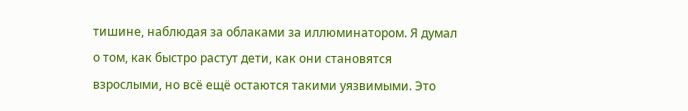тишине, наблюдая за облаками за иллюминатором. Я думал о том, как быстро растут дети, как они становятся взрослыми, но всё ещё остаются такими уязвимыми. Это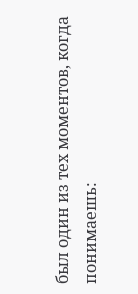был один из тех моментов, когда понимаешь: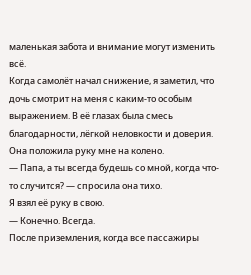маленькая забота и внимание могут изменить всё.
Когда самолёт начал снижение, я заметил, что дочь смотрит на меня с каким-то особым выражением. В её глазах была смесь благодарности, лёгкой неловкости и доверия. Она положила руку мне на колено.
— Папа, а ты всегда будешь со мной, когда что-то случится? — спросила она тихо.
Я взял её руку в свою.
— Конечно. Всегда.
После приземления, когда все пассажиры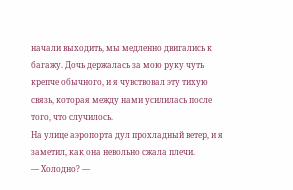начали выходить, мы медленно двигались к багажу. Дочь держалась за мою руку чуть крепче обычного, и я чувствовал эту тихую связь, которая между нами усилилась после того, что случилось.
На улице аэропорта дул прохладный ветер, и я заметил, как она невольно сжала плечи.
— Холодно? —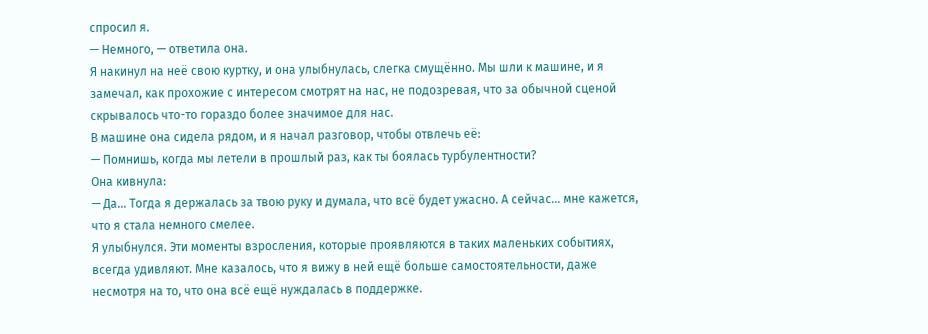спросил я.
— Немного, — ответила она.
Я накинул на неё свою куртку, и она улыбнулась, слегка смущённо. Мы шли к машине, и я замечал, как прохожие с интересом смотрят на нас, не подозревая, что за обычной сценой скрывалось что-то гораздо более значимое для нас.
В машине она сидела рядом, и я начал разговор, чтобы отвлечь её:
— Помнишь, когда мы летели в прошлый раз, как ты боялась турбулентности?
Она кивнула:
— Да… Тогда я держалась за твою руку и думала, что всё будет ужасно. А сейчас… мне кажется, что я стала немного смелее.
Я улыбнулся. Эти моменты взросления, которые проявляются в таких маленьких событиях, всегда удивляют. Мне казалось, что я вижу в ней ещё больше самостоятельности, даже несмотря на то, что она всё ещё нуждалась в поддержке.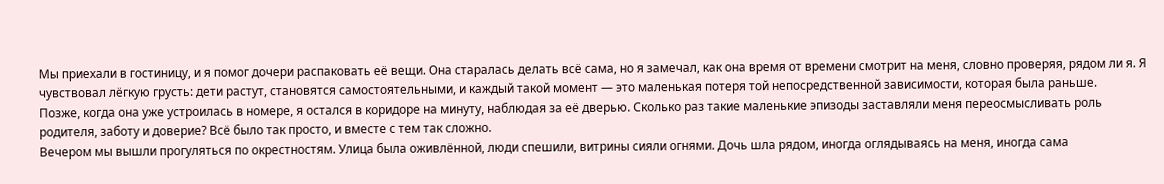Мы приехали в гостиницу, и я помог дочери распаковать её вещи. Она старалась делать всё сама, но я замечал, как она время от времени смотрит на меня, словно проверяя, рядом ли я. Я чувствовал лёгкую грусть: дети растут, становятся самостоятельными, и каждый такой момент — это маленькая потеря той непосредственной зависимости, которая была раньше.
Позже, когда она уже устроилась в номере, я остался в коридоре на минуту, наблюдая за её дверью. Сколько раз такие маленькие эпизоды заставляли меня переосмысливать роль родителя, заботу и доверие? Всё было так просто, и вместе с тем так сложно.
Вечером мы вышли прогуляться по окрестностям. Улица была оживлённой, люди спешили, витрины сияли огнями. Дочь шла рядом, иногда оглядываясь на меня, иногда сама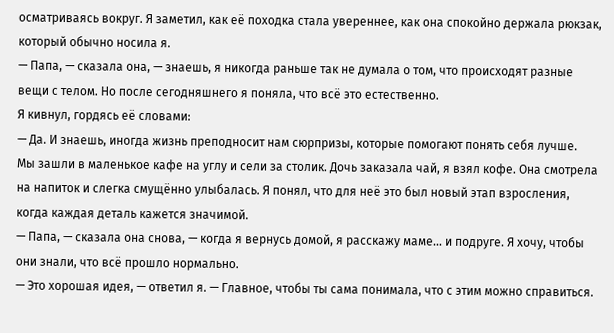осматриваясь вокруг. Я заметил, как её походка стала увереннее, как она спокойно держала рюкзак, который обычно носила я.
— Папа, — сказала она, — знаешь, я никогда раньше так не думала о том, что происходят разные вещи с телом. Но после сегодняшнего я поняла, что всё это естественно.
Я кивнул, гордясь её словами:
— Да. И знаешь, иногда жизнь преподносит нам сюрпризы, которые помогают понять себя лучше.
Мы зашли в маленькое кафе на углу и сели за столик. Дочь заказала чай, я взял кофе. Она смотрела на напиток и слегка смущённо улыбалась. Я понял, что для неё это был новый этап взросления, когда каждая деталь кажется значимой.
— Папа, — сказала она снова, — когда я вернусь домой, я расскажу маме… и подруге. Я хочу, чтобы они знали, что всё прошло нормально.
— Это хорошая идея, — ответил я. — Главное, чтобы ты сама понимала, что с этим можно справиться.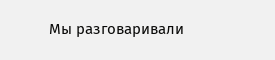Мы разговаривали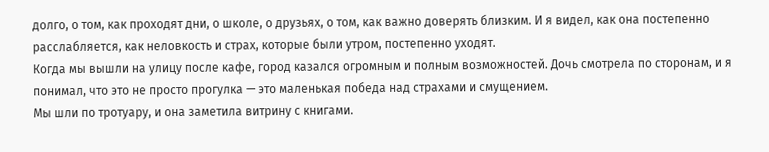долго, о том, как проходят дни, о школе, о друзьях, о том, как важно доверять близким. И я видел, как она постепенно расслабляется, как неловкость и страх, которые были утром, постепенно уходят.
Когда мы вышли на улицу после кафе, город казался огромным и полным возможностей. Дочь смотрела по сторонам, и я понимал, что это не просто прогулка — это маленькая победа над страхами и смущением.
Мы шли по тротуару, и она заметила витрину с книгами.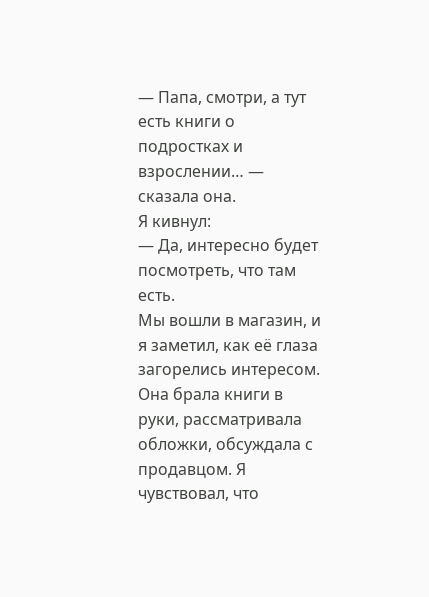— Папа, смотри, а тут есть книги о подростках и взрослении… — сказала она.
Я кивнул:
— Да, интересно будет посмотреть, что там есть.
Мы вошли в магазин, и я заметил, как её глаза загорелись интересом. Она брала книги в руки, рассматривала обложки, обсуждала с продавцом. Я чувствовал, что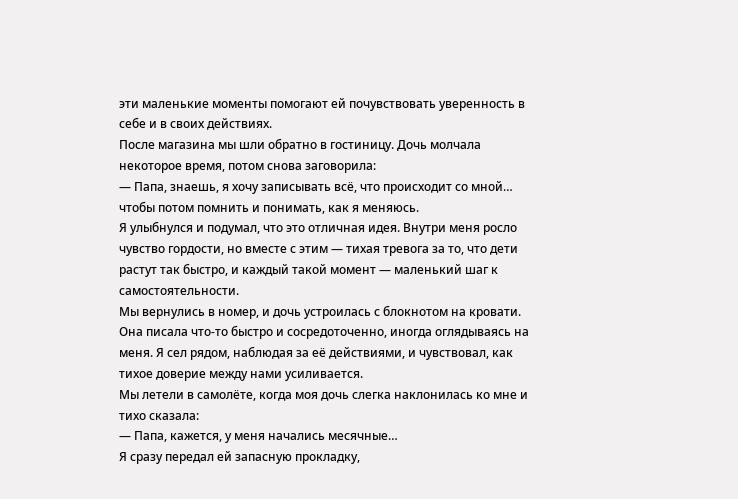эти маленькие моменты помогают ей почувствовать уверенность в себе и в своих действиях.
После магазина мы шли обратно в гостиницу. Дочь молчала некоторое время, потом снова заговорила:
— Папа, знаешь, я хочу записывать всё, что происходит со мной… чтобы потом помнить и понимать, как я меняюсь.
Я улыбнулся и подумал, что это отличная идея. Внутри меня росло чувство гордости, но вместе с этим — тихая тревога за то, что дети растут так быстро, и каждый такой момент — маленький шаг к самостоятельности.
Мы вернулись в номер, и дочь устроилась с блокнотом на кровати. Она писала что-то быстро и сосредоточенно, иногда оглядываясь на меня. Я сел рядом, наблюдая за её действиями, и чувствовал, как тихое доверие между нами усиливается.
Мы летели в самолёте, когда моя дочь слегка наклонилась ко мне и тихо сказала:
— Папа, кажется, у меня начались месячные…
Я сразу передал ей запасную прокладку,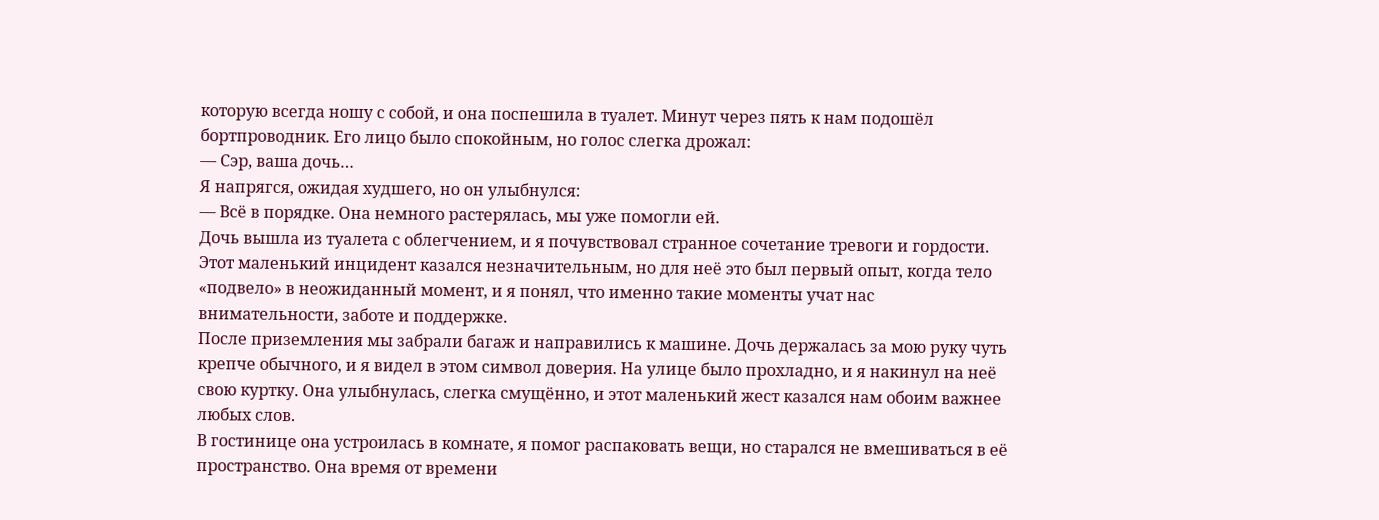которую всегда ношу с собой, и она поспешила в туалет. Минут через пять к нам подошёл бортпроводник. Его лицо было спокойным, но голос слегка дрожал:
— Сэр, ваша дочь…
Я напрягся, ожидая худшего, но он улыбнулся:
— Всё в порядке. Она немного растерялась, мы уже помогли ей.
Дочь вышла из туалета с облегчением, и я почувствовал странное сочетание тревоги и гордости. Этот маленький инцидент казался незначительным, но для неё это был первый опыт, когда тело «подвело» в неожиданный момент, и я понял, что именно такие моменты учат нас внимательности, заботе и поддержке.
После приземления мы забрали багаж и направились к машине. Дочь держалась за мою руку чуть крепче обычного, и я видел в этом символ доверия. На улице было прохладно, и я накинул на неё свою куртку. Она улыбнулась, слегка смущённо, и этот маленький жест казался нам обоим важнее любых слов.
В гостинице она устроилась в комнате, я помог распаковать вещи, но старался не вмешиваться в её пространство. Она время от времени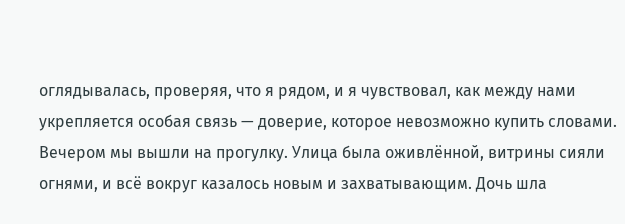оглядывалась, проверяя, что я рядом, и я чувствовал, как между нами укрепляется особая связь — доверие, которое невозможно купить словами.
Вечером мы вышли на прогулку. Улица была оживлённой, витрины сияли огнями, и всё вокруг казалось новым и захватывающим. Дочь шла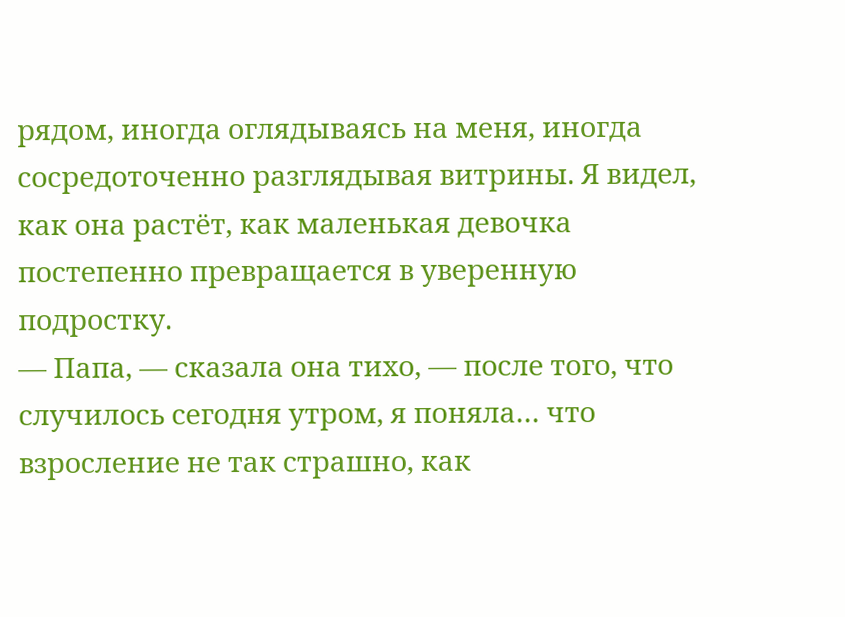рядом, иногда оглядываясь на меня, иногда сосредоточенно разглядывая витрины. Я видел, как она растёт, как маленькая девочка постепенно превращается в уверенную подростку.
— Папа, — сказала она тихо, — после того, что случилось сегодня утром, я поняла… что взросление не так страшно, как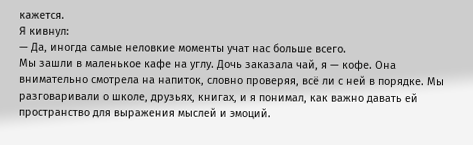кажется.
Я кивнул:
— Да, иногда самые неловкие моменты учат нас больше всего.
Мы зашли в маленькое кафе на углу. Дочь заказала чай, я — кофе. Она внимательно смотрела на напиток, словно проверяя, всё ли с ней в порядке. Мы разговаривали о школе, друзьях, книгах, и я понимал, как важно давать ей пространство для выражения мыслей и эмоций.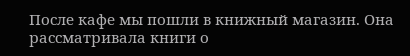После кафе мы пошли в книжный магазин. Она рассматривала книги о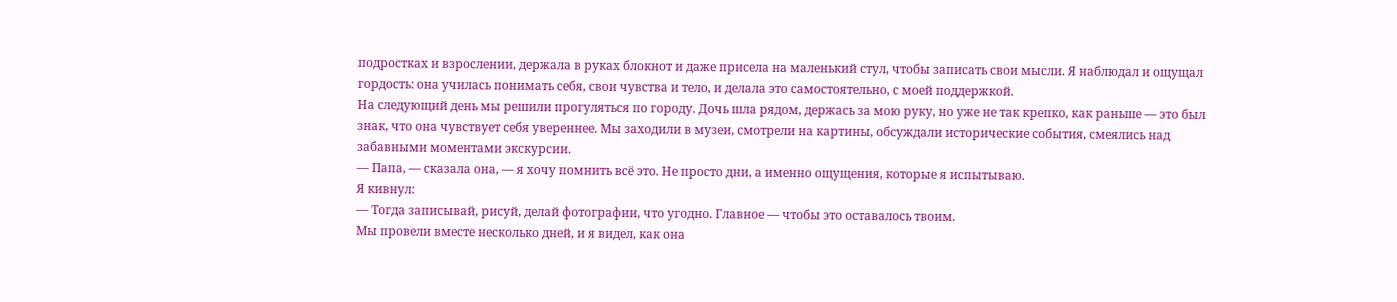подростках и взрослении, держала в руках блокнот и даже присела на маленький стул, чтобы записать свои мысли. Я наблюдал и ощущал гордость: она училась понимать себя, свои чувства и тело, и делала это самостоятельно, с моей поддержкой.
На следующий день мы решили прогуляться по городу. Дочь шла рядом, держась за мою руку, но уже не так крепко, как раньше — это был знак, что она чувствует себя увереннее. Мы заходили в музеи, смотрели на картины, обсуждали исторические события, смеялись над забавными моментами экскурсии.
— Папа, — сказала она, — я хочу помнить всё это. Не просто дни, а именно ощущения, которые я испытываю.
Я кивнул:
— Тогда записывай, рисуй, делай фотографии, что угодно. Главное — чтобы это оставалось твоим.
Мы провели вместе несколько дней, и я видел, как она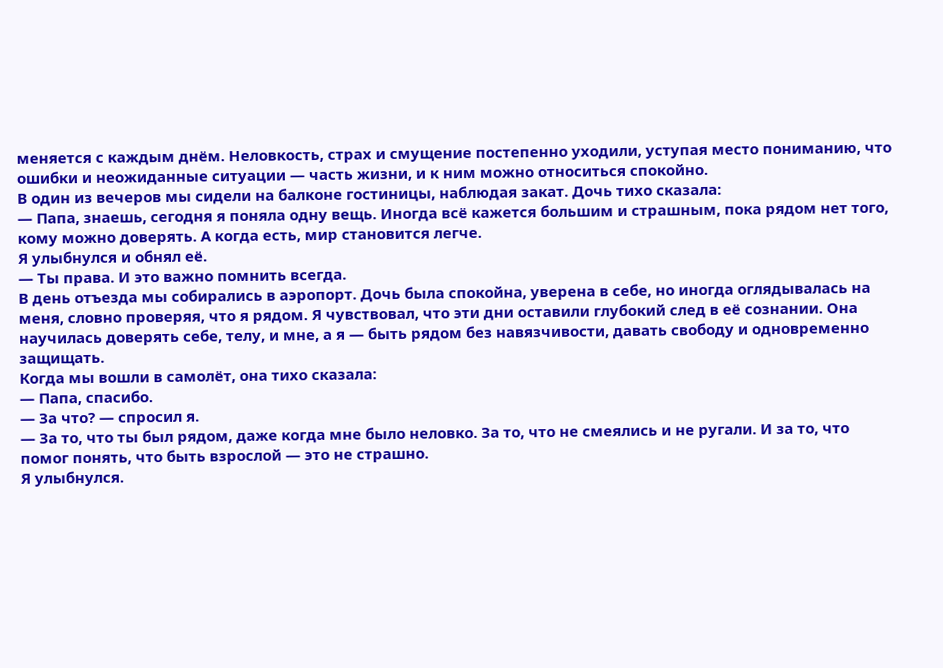меняется с каждым днём. Неловкость, страх и смущение постепенно уходили, уступая место пониманию, что ошибки и неожиданные ситуации — часть жизни, и к ним можно относиться спокойно.
В один из вечеров мы сидели на балконе гостиницы, наблюдая закат. Дочь тихо сказала:
— Папа, знаешь, сегодня я поняла одну вещь. Иногда всё кажется большим и страшным, пока рядом нет того, кому можно доверять. А когда есть, мир становится легче.
Я улыбнулся и обнял её.
— Ты права. И это важно помнить всегда.
В день отъезда мы собирались в аэропорт. Дочь была спокойна, уверена в себе, но иногда оглядывалась на меня, словно проверяя, что я рядом. Я чувствовал, что эти дни оставили глубокий след в её сознании. Она научилась доверять себе, телу, и мне, а я — быть рядом без навязчивости, давать свободу и одновременно защищать.
Когда мы вошли в самолёт, она тихо сказала:
— Папа, спасибо.
— За что? — спросил я.
— За то, что ты был рядом, даже когда мне было неловко. За то, что не смеялись и не ругали. И за то, что помог понять, что быть взрослой — это не страшно.
Я улыбнулся.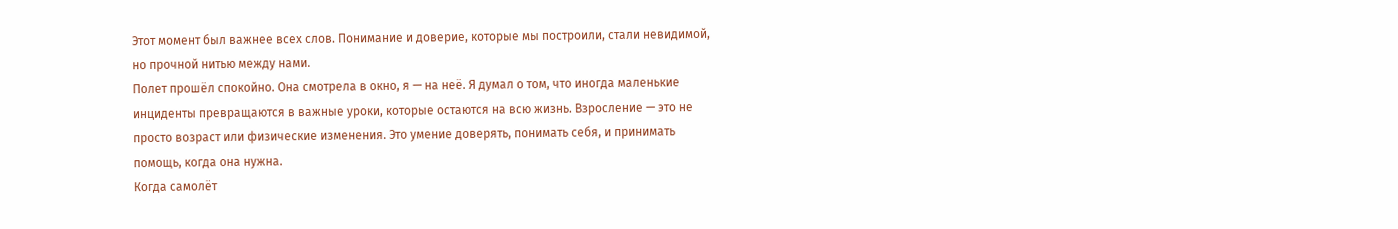Этот момент был важнее всех слов. Понимание и доверие, которые мы построили, стали невидимой, но прочной нитью между нами.
Полет прошёл спокойно. Она смотрела в окно, я — на неё. Я думал о том, что иногда маленькие инциденты превращаются в важные уроки, которые остаются на всю жизнь. Взросление — это не просто возраст или физические изменения. Это умение доверять, понимать себя, и принимать помощь, когда она нужна.
Когда самолёт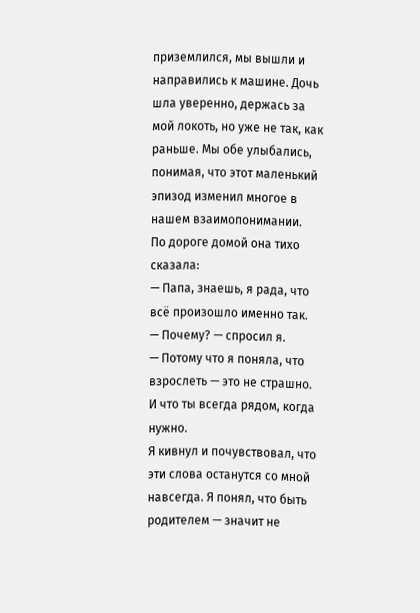приземлился, мы вышли и направились к машине. Дочь шла уверенно, держась за мой локоть, но уже не так, как раньше. Мы обе улыбались, понимая, что этот маленький эпизод изменил многое в нашем взаимопонимании.
По дороге домой она тихо сказала:
— Папа, знаешь, я рада, что всё произошло именно так.
— Почему? — спросил я.
— Потому что я поняла, что взрослеть — это не страшно. И что ты всегда рядом, когда нужно.
Я кивнул и почувствовал, что эти слова останутся со мной навсегда. Я понял, что быть родителем — значит не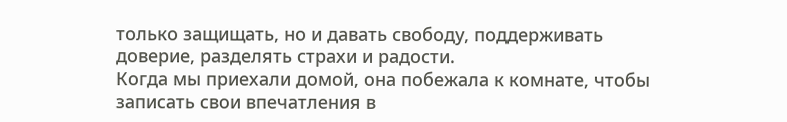только защищать, но и давать свободу, поддерживать доверие, разделять страхи и радости.
Когда мы приехали домой, она побежала к комнате, чтобы записать свои впечатления в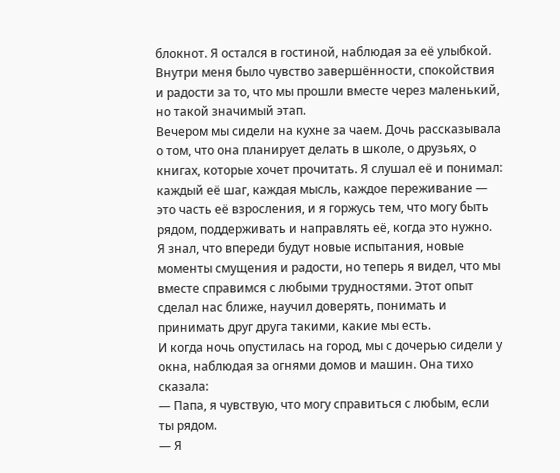блокнот. Я остался в гостиной, наблюдая за её улыбкой. Внутри меня было чувство завершённости, спокойствия и радости за то, что мы прошли вместе через маленький, но такой значимый этап.
Вечером мы сидели на кухне за чаем. Дочь рассказывала о том, что она планирует делать в школе, о друзьях, о книгах, которые хочет прочитать. Я слушал её и понимал: каждый её шаг, каждая мысль, каждое переживание — это часть её взросления, и я горжусь тем, что могу быть рядом, поддерживать и направлять её, когда это нужно.
Я знал, что впереди будут новые испытания, новые моменты смущения и радости, но теперь я видел, что мы вместе справимся с любыми трудностями. Этот опыт сделал нас ближе, научил доверять, понимать и принимать друг друга такими, какие мы есть.
И когда ночь опустилась на город, мы с дочерью сидели у окна, наблюдая за огнями домов и машин. Она тихо сказала:
— Папа, я чувствую, что могу справиться с любым, если ты рядом.
— Я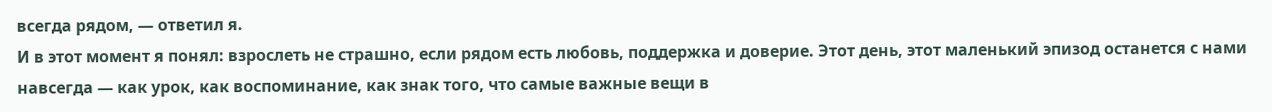всегда рядом, — ответил я.
И в этот момент я понял: взрослеть не страшно, если рядом есть любовь, поддержка и доверие. Этот день, этот маленький эпизод останется с нами навсегда — как урок, как воспоминание, как знак того, что самые важные вещи в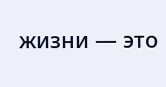жизни — это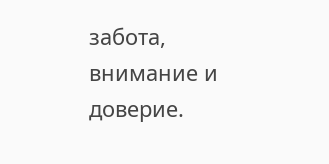забота, внимание и доверие.